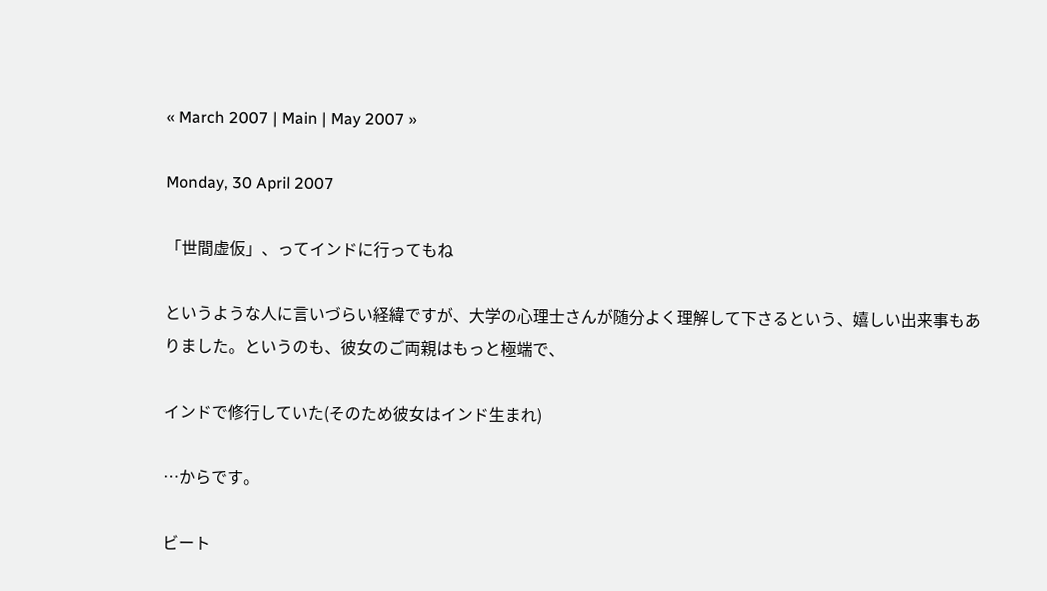« March 2007 | Main | May 2007 »

Monday, 30 April 2007

「世間虚仮」、ってインドに行ってもね

というような人に言いづらい経緯ですが、大学の心理士さんが随分よく理解して下さるという、嬉しい出来事もありました。というのも、彼女のご両親はもっと極端で、

インドで修行していた(そのため彼女はインド生まれ)

…からです。

ビート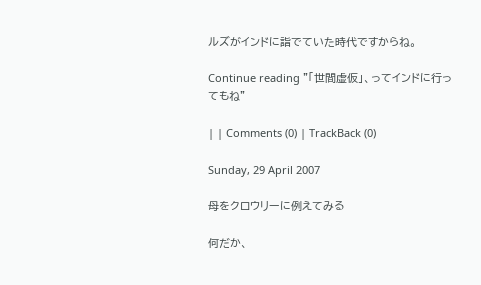ルズがインドに詣でていた時代ですからね。

Continue reading "「世間虚仮」、ってインドに行ってもね"

| | Comments (0) | TrackBack (0)

Sunday, 29 April 2007

母をクロウリーに例えてみる

何だか、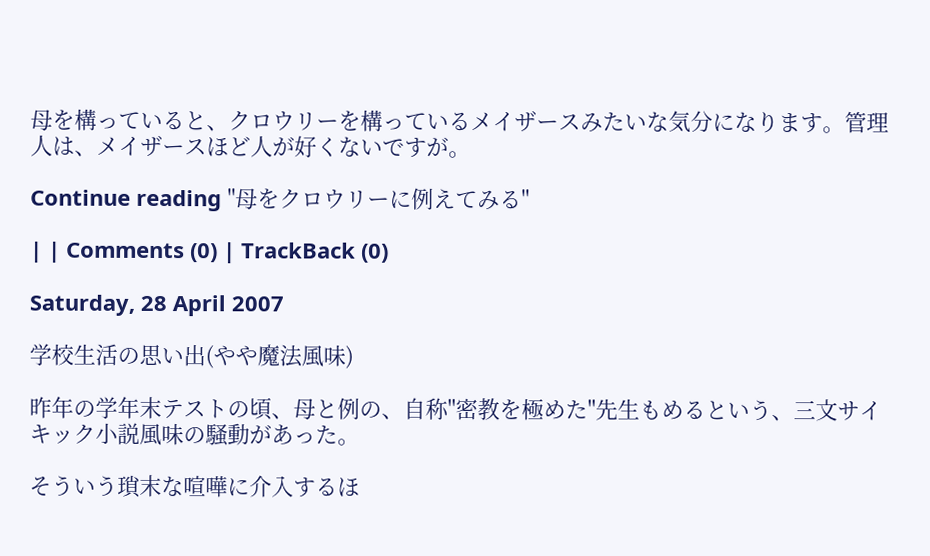母を構っていると、クロウリーを構っているメイザースみたいな気分になります。管理人は、メイザースほど人が好くないですが。

Continue reading "母をクロウリーに例えてみる"

| | Comments (0) | TrackBack (0)

Saturday, 28 April 2007

学校生活の思い出(やや魔法風味)

昨年の学年末テストの頃、母と例の、自称"密教を極めた"先生もめるという、三文サイキック小説風味の騒動があった。

そういう瑣末な喧嘩に介入するほ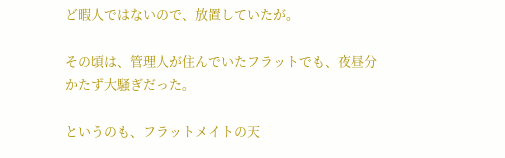ど暇人ではないので、放置していたが。

その頃は、管理人が住んでいたフラットでも、夜昼分かたず大騒ぎだった。

というのも、フラットメイトの天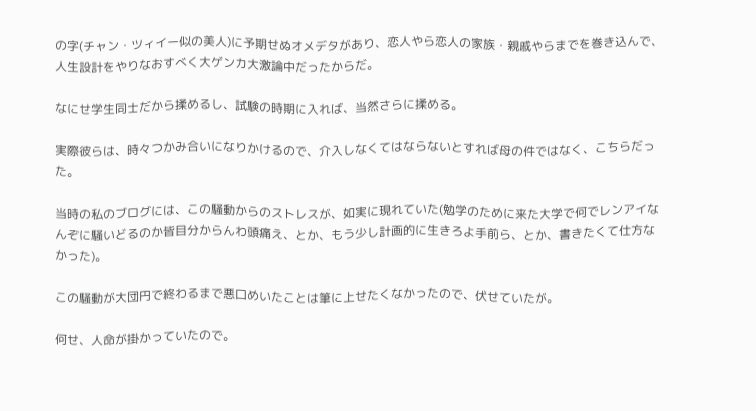の字(チャン・ツィイー似の美人)に予期せぬオメデタがあり、恋人やら恋人の家族・親戚やらまでを巻き込んで、人生設計をやりなおすべく大ゲンカ大激論中だったからだ。

なにせ学生同士だから揉めるし、試験の時期に入れば、当然さらに揉める。

実際彼らは、時々つかみ合いになりかけるので、介入しなくてはならないとすれば母の件ではなく、こちらだった。

当時の私のブログには、この騒動からのストレスが、如実に現れていた(勉学のために来た大学で何でレンアイなんぞに騒いどるのか皆目分からんわ頭痛え、とか、もう少し計画的に生きろよ手前ら、とか、書きたくて仕方なかった)。

この騒動が大団円で終わるまで悪口めいたことは筆に上せたくなかったので、伏せていたが。

何せ、人命が掛かっていたので。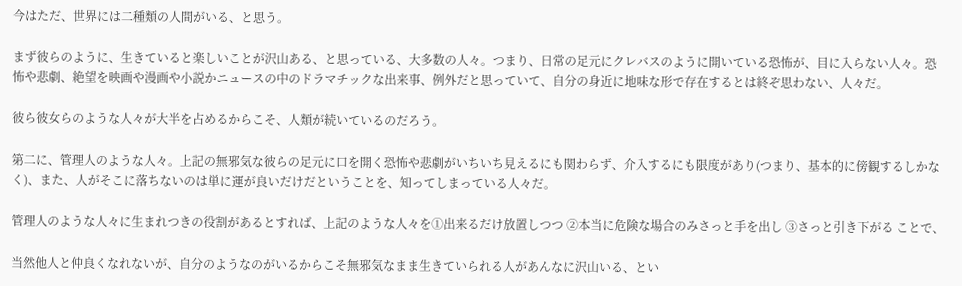今はただ、世界には二種類の人間がいる、と思う。

まず彼らのように、生きていると楽しいことが沢山ある、と思っている、大多数の人々。つまり、日常の足元にクレバスのように開いている恐怖が、目に入らない人々。恐怖や悲劇、絶望を映画や漫画や小説かニュースの中のドラマチックな出来事、例外だと思っていて、自分の身近に地味な形で存在するとは終ぞ思わない、人々だ。

彼ら彼女らのような人々が大半を占めるからこそ、人類が続いているのだろう。

第二に、管理人のような人々。上記の無邪気な彼らの足元に口を開く恐怖や悲劇がいちいち見えるにも関わらず、介入するにも限度があり(つまり、基本的に傍観するしかなく)、また、人がそこに落ちないのは単に運が良いだけだということを、知ってしまっている人々だ。

管理人のような人々に生まれつきの役割があるとすれば、上記のような人々を①出来るだけ放置しつつ ②本当に危険な場合のみさっと手を出し ③さっと引き下がる ことで、

当然他人と仲良くなれないが、自分のようなのがいるからこそ無邪気なまま生きていられる人があんなに沢山いる、とい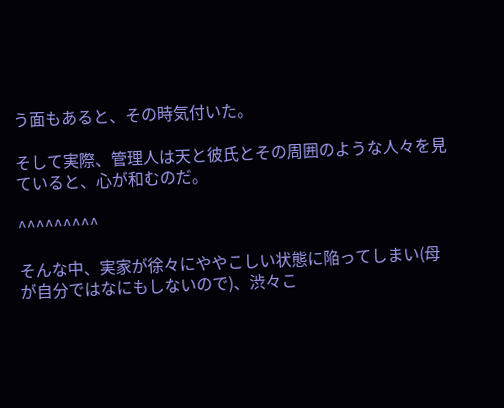う面もあると、その時気付いた。

そして実際、管理人は天と彼氏とその周囲のような人々を見ていると、心が和むのだ。

^^^^^^^^^

そんな中、実家が徐々にややこしい状態に陥ってしまい(母が自分ではなにもしないので)、渋々こ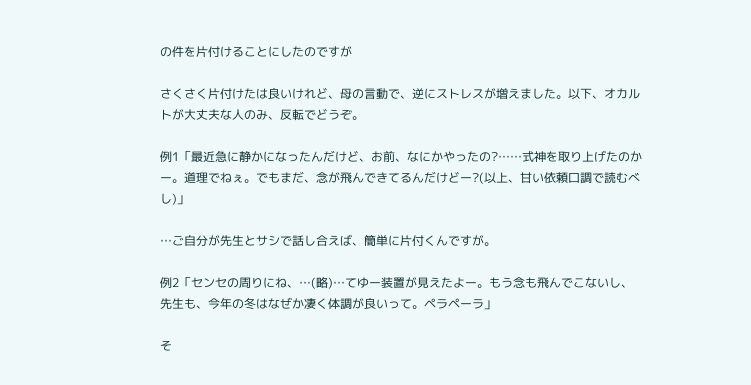の件を片付けることにしたのですが

さくさく片付けたは良いけれど、母の言動で、逆にストレスが増えました。以下、オカルトが大丈夫な人のみ、反転でどうぞ。

例1「最近急に静かになったんだけど、お前、なにかやったの?……式神を取り上げたのかー。道理でねぇ。でもまだ、念が飛んできてるんだけどー?(以上、甘い依頼口調で読むべし)」

…ご自分が先生とサシで話し合えば、簡単に片付くんですが。

例2「センセの周りにね、…(略)…てゆー装置が見えたよー。もう念も飛んでこないし、先生も、今年の冬はなぜか凄く体調が良いって。ペラペーラ」

そ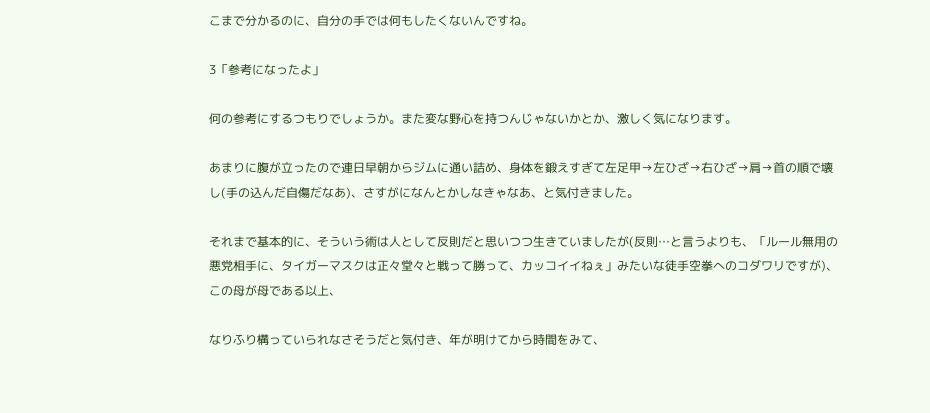こまで分かるのに、自分の手では何もしたくないんですね。

3「参考になったよ」

何の参考にするつもりでしょうか。また変な野心を持つんじゃないかとか、激しく気になります。

あまりに腹が立ったので連日早朝からジムに通い詰め、身体を鍛えすぎて左足甲→左ひざ→右ひざ→肩→首の順で壊し(手の込んだ自傷だなあ)、さすがになんとかしなきゃなあ、と気付きました。

それまで基本的に、そういう術は人として反則だと思いつつ生きていましたが(反則…と言うよりも、「ルール無用の悪党相手に、タイガーマスクは正々堂々と戦って勝って、カッコイイねぇ」みたいな徒手空拳へのコダワリですが)、この母が母である以上、

なりふり構っていられなさそうだと気付き、年が明けてから時間をみて、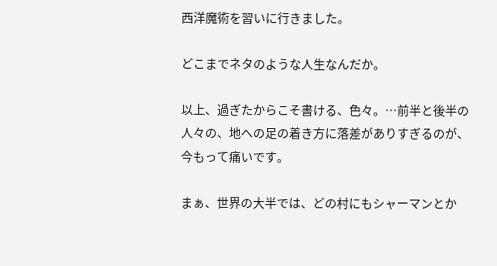西洋魔術を習いに行きました。

どこまでネタのような人生なんだか。

以上、過ぎたからこそ書ける、色々。…前半と後半の人々の、地への足の着き方に落差がありすぎるのが、今もって痛いです。

まぁ、世界の大半では、どの村にもシャーマンとか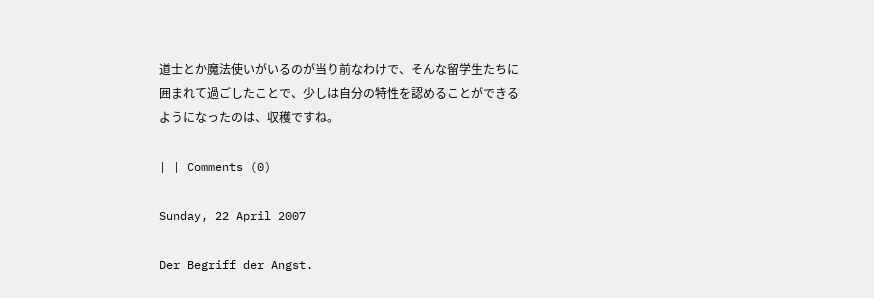道士とか魔法使いがいるのが当り前なわけで、そんな留学生たちに囲まれて過ごしたことで、少しは自分の特性を認めることができるようになったのは、収穫ですね。

| | Comments (0)

Sunday, 22 April 2007

Der Begriff der Angst.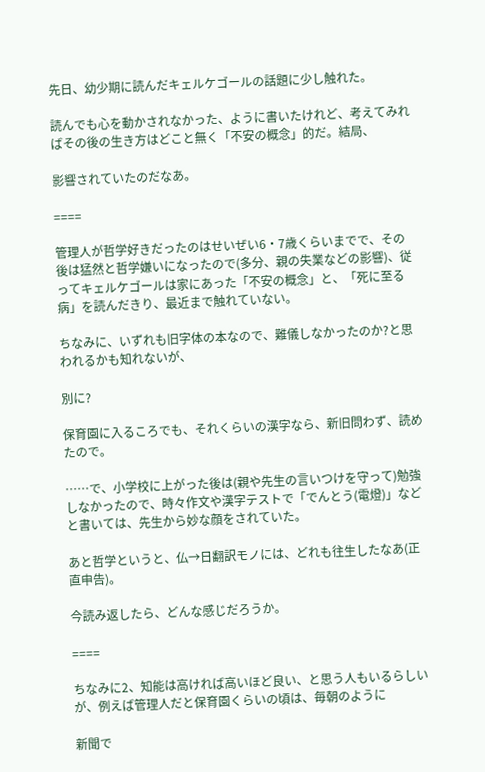先日、幼少期に読んだキェルケゴールの話題に少し触れた。

読んでも心を動かされなかった、ように書いたけれど、考えてみればその後の生き方はどこと無く「不安の概念」的だ。結局、

影響されていたのだなあ。

====

管理人が哲学好きだったのはせいぜい6・7歳くらいまでで、その後は猛然と哲学嫌いになったので(多分、親の失業などの影響)、従ってキェルケゴールは家にあった「不安の概念」と、「死に至る病」を読んだきり、最近まで触れていない。

ちなみに、いずれも旧字体の本なので、難儀しなかったのか?と思われるかも知れないが、

別に?

保育園に入るころでも、それくらいの漢字なら、新旧問わず、読めたので。

……で、小学校に上がった後は(親や先生の言いつけを守って)勉強しなかったので、時々作文や漢字テストで「でんとう(電燈)」などと書いては、先生から妙な顔をされていた。

あと哲学というと、仏→日翻訳モノには、どれも往生したなあ(正直申告)。

今読み返したら、どんな感じだろうか。

====

ちなみに2、知能は高ければ高いほど良い、と思う人もいるらしいが、例えば管理人だと保育園くらいの頃は、毎朝のように

新聞で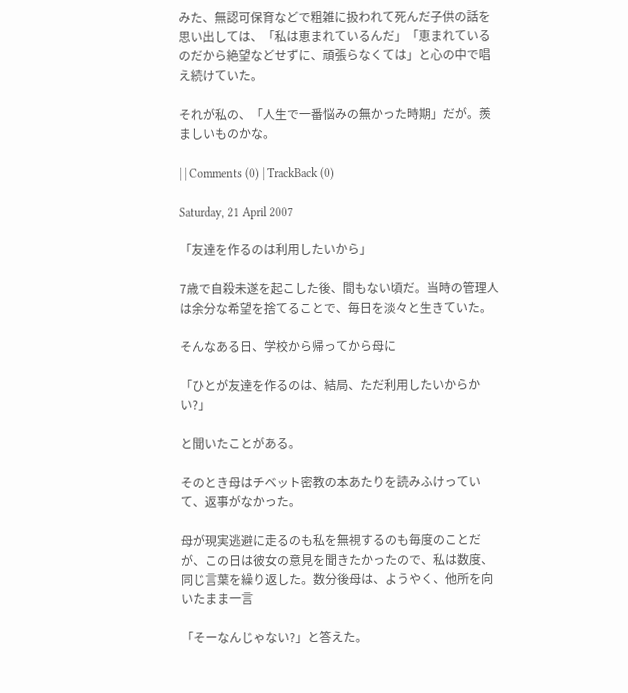みた、無認可保育などで粗雑に扱われて死んだ子供の話を思い出しては、「私は恵まれているんだ」「恵まれているのだから絶望などせずに、頑張らなくては」と心の中で唱え続けていた。

それが私の、「人生で一番悩みの無かった時期」だが。羨ましいものかな。

| | Comments (0) | TrackBack (0)

Saturday, 21 April 2007

「友達を作るのは利用したいから」

7歳で自殺未遂を起こした後、間もない頃だ。当時の管理人は余分な希望を捨てることで、毎日を淡々と生きていた。

そんなある日、学校から帰ってから母に

「ひとが友達を作るのは、結局、ただ利用したいからかい?」

と聞いたことがある。

そのとき母はチベット密教の本あたりを読みふけっていて、返事がなかった。

母が現実逃避に走るのも私を無視するのも毎度のことだが、この日は彼女の意見を聞きたかったので、私は数度、同じ言葉を繰り返した。数分後母は、ようやく、他所を向いたまま一言

「そーなんじゃない?」と答えた。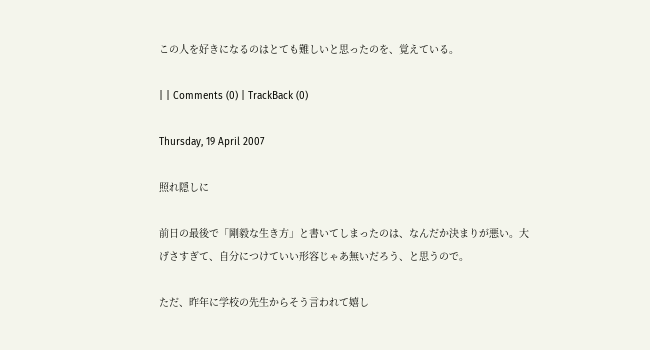この人を好きになるのはとても難しいと思ったのを、覚えている。

| | Comments (0) | TrackBack (0)

Thursday, 19 April 2007

照れ隠しに

前日の最後で「剛毅な生き方」と書いてしまったのは、なんだか決まりが悪い。大げさすぎて、自分につけていい形容じゃあ無いだろう、と思うので。

ただ、昨年に学校の先生からそう言われて嬉し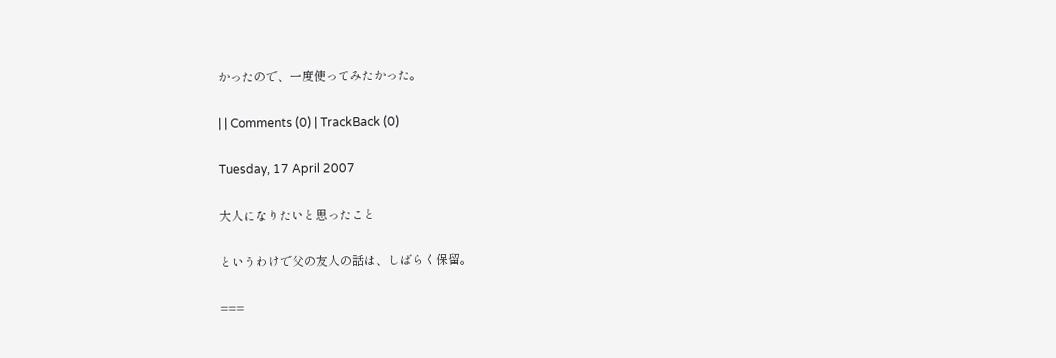かったので、一度使ってみたかった。

| | Comments (0) | TrackBack (0)

Tuesday, 17 April 2007

大人になりたいと思ったこと

というわけで父の友人の話は、しばらく保留。

===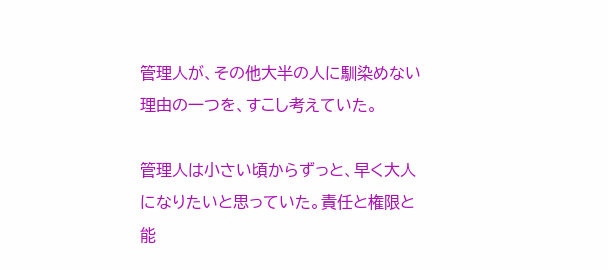管理人が、その他大半の人に馴染めない理由の一つを、すこし考えていた。

管理人は小さい頃からずっと、早く大人になりたいと思っていた。責任と権限と能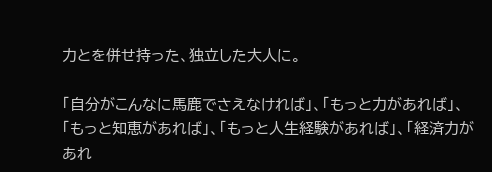力とを併せ持った、独立した大人に。

「自分がこんなに馬鹿でさえなければ」、「もっと力があれば」、「もっと知恵があれば」、「もっと人生経験があれば」、「経済力があれ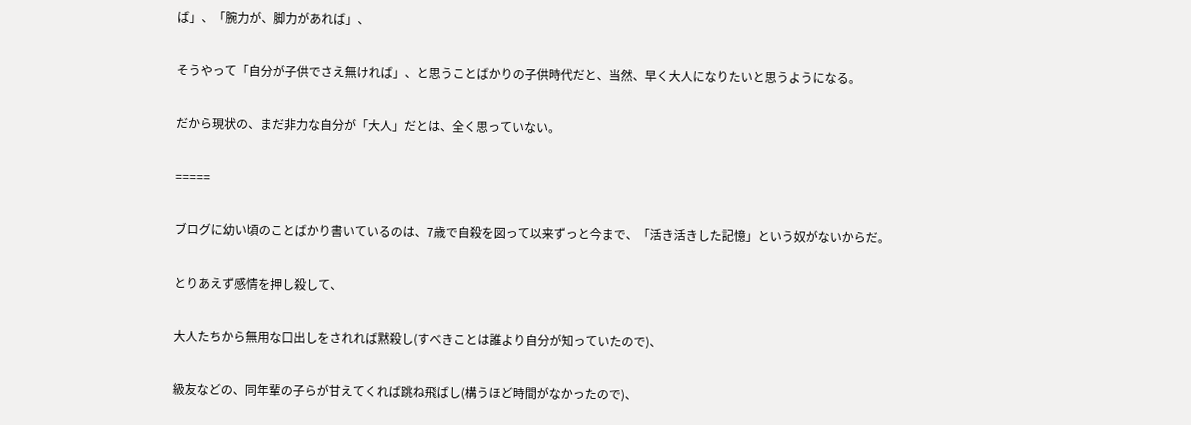ば」、「腕力が、脚力があれば」、

そうやって「自分が子供でさえ無ければ」、と思うことばかりの子供時代だと、当然、早く大人になりたいと思うようになる。

だから現状の、まだ非力な自分が「大人」だとは、全く思っていない。

=====

ブログに幼い頃のことばかり書いているのは、7歳で自殺を図って以来ずっと今まで、「活き活きした記憶」という奴がないからだ。

とりあえず感情を押し殺して、

大人たちから無用な口出しをされれば黙殺し(すべきことは誰より自分が知っていたので)、

級友などの、同年輩の子らが甘えてくれば跳ね飛ばし(構うほど時間がなかったので)、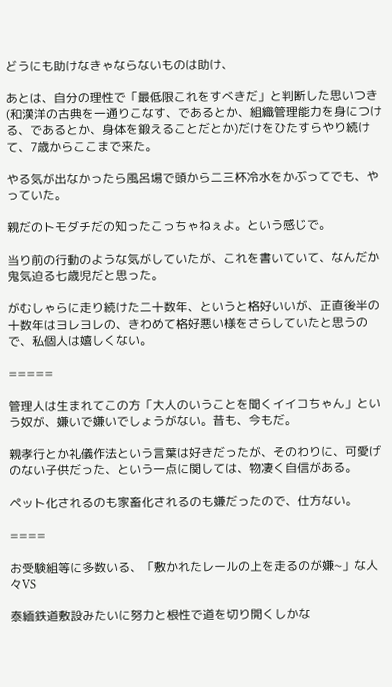どうにも助けなきゃならないものは助け、

あとは、自分の理性で「最低限これをすべきだ」と判断した思いつき(和漢洋の古典を一通りこなす、であるとか、組織管理能力を身につける、であるとか、身体を鍛えることだとか)だけをひたすらやり続けて、7歳からここまで来た。

やる気が出なかったら風呂場で頭から二三杯冷水をかぶってでも、やっていた。

親だのトモダチだの知ったこっちゃねぇよ。という感じで。

当り前の行動のような気がしていたが、これを書いていて、なんだか鬼気迫る七歳児だと思った。

がむしゃらに走り続けた二十数年、というと格好いいが、正直後半の十数年はヨレヨレの、きわめて格好悪い様をさらしていたと思うので、私個人は嬉しくない。

=====

管理人は生まれてこの方「大人のいうことを聞くイイコちゃん」という奴が、嫌いで嫌いでしょうがない。昔も、今もだ。

親孝行とか礼儀作法という言葉は好きだったが、そのわりに、可愛げのない子供だった、という一点に関しては、物凄く自信がある。

ペット化されるのも家畜化されるのも嫌だったので、仕方ない。

====

お受験組等に多数いる、「敷かれたレールの上を走るのが嫌~」な人々VS

泰緬鉄道敷設みたいに努力と根性で道を切り開くしかな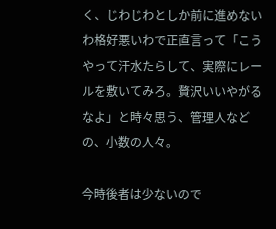く、じわじわとしか前に進めないわ格好悪いわで正直言って「こうやって汗水たらして、実際にレールを敷いてみろ。贅沢いいやがるなよ」と時々思う、管理人などの、小数の人々。

今時後者は少ないので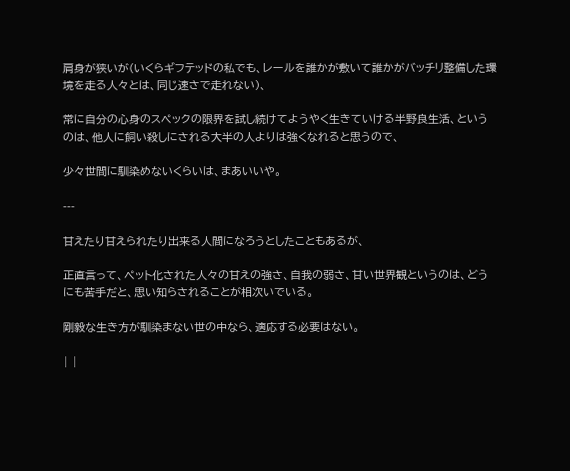肩身が狭いが(いくらギフテッドの私でも、レールを誰かが敷いて誰かがバッチリ整備した環境を走る人々とは、同じ速さで走れない)、

常に自分の心身のスペックの限界を試し続けてようやく生きていける半野良生活、というのは、他人に飼い殺しにされる大半の人よりは強くなれると思うので、

少々世間に馴染めないくらいは、まあいいや。

---

甘えたり甘えられたり出来る人間になろうとしたこともあるが、

正直言って、ペット化された人々の甘えの強さ、自我の弱さ、甘い世界観というのは、どうにも苦手だと、思い知らされることが相次いでいる。

剛毅な生き方が馴染まない世の中なら、適応する必要はない。

| |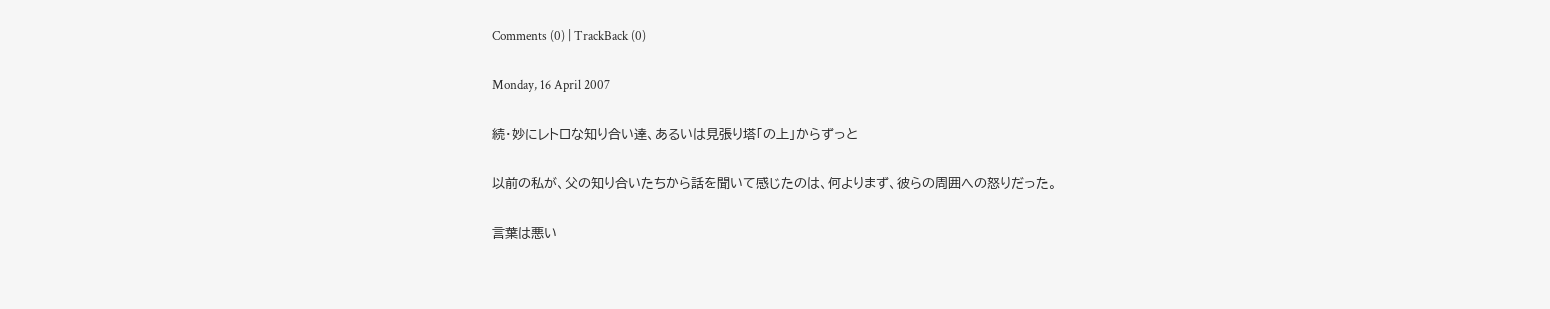Comments (0) | TrackBack (0)

Monday, 16 April 2007

続・妙にレトロな知り合い達、あるいは見張り塔「の上」からずっと

以前の私が、父の知り合いたちから話を聞いて感じたのは、何よりまず、彼らの周囲への怒りだった。

言葉は悪い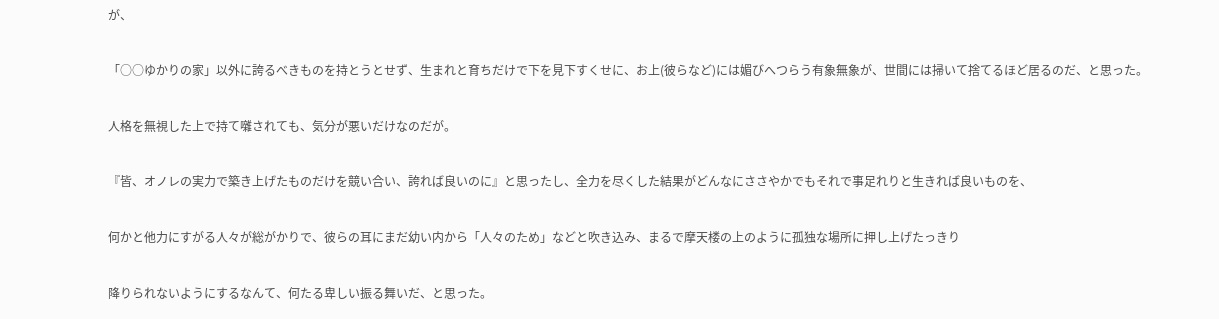が、

「○○ゆかりの家」以外に誇るべきものを持とうとせず、生まれと育ちだけで下を見下すくせに、お上(彼らなど)には媚びへつらう有象無象が、世間には掃いて捨てるほど居るのだ、と思った。

人格を無視した上で持て囃されても、気分が悪いだけなのだが。

『皆、オノレの実力で築き上げたものだけを競い合い、誇れば良いのに』と思ったし、全力を尽くした結果がどんなにささやかでもそれで事足れりと生きれば良いものを、

何かと他力にすがる人々が総がかりで、彼らの耳にまだ幼い内から「人々のため」などと吹き込み、まるで摩天楼の上のように孤独な場所に押し上げたっきり

降りられないようにするなんて、何たる卑しい振る舞いだ、と思った。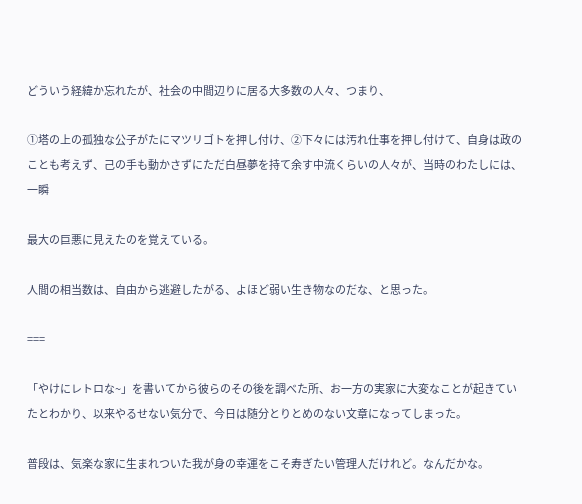どういう経緯か忘れたが、社会の中間辺りに居る大多数の人々、つまり、

①塔の上の孤独な公子がたにマツリゴトを押し付け、②下々には汚れ仕事を押し付けて、自身は政のことも考えず、己の手も動かさずにただ白昼夢を持て余す中流くらいの人々が、当時のわたしには、一瞬

最大の巨悪に見えたのを覚えている。

人間の相当数は、自由から逃避したがる、よほど弱い生き物なのだな、と思った。

===

「やけにレトロな~」を書いてから彼らのその後を調べた所、お一方の実家に大変なことが起きていたとわかり、以来やるせない気分で、今日は随分とりとめのない文章になってしまった。

普段は、気楽な家に生まれついた我が身の幸運をこそ寿ぎたい管理人だけれど。なんだかな。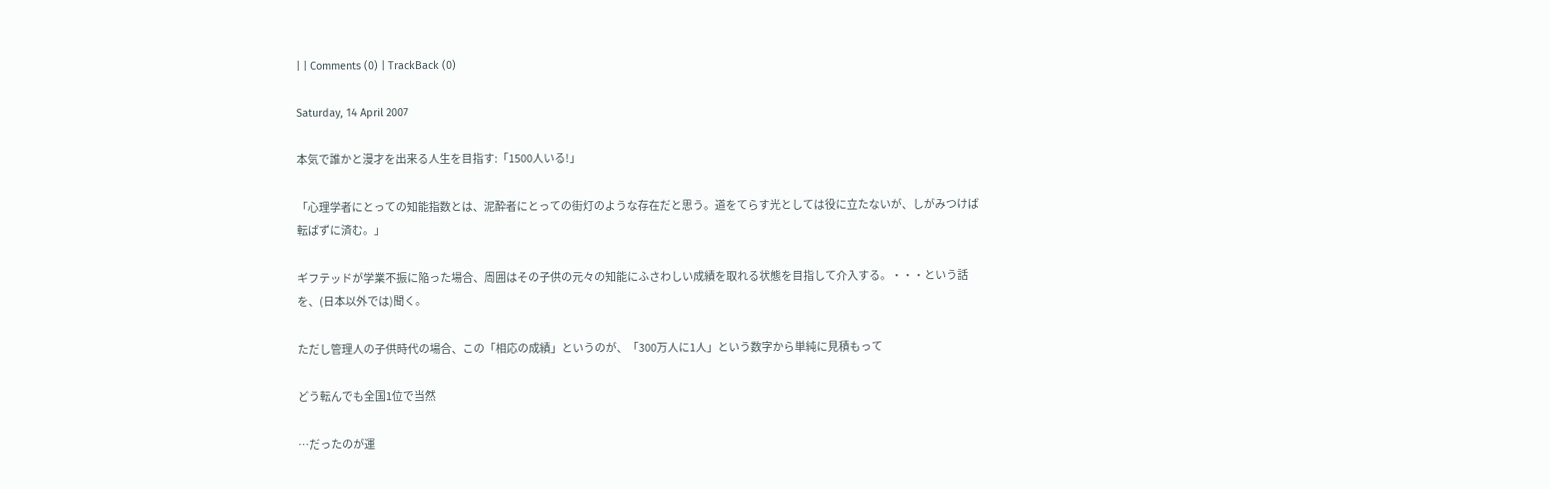| | Comments (0) | TrackBack (0)

Saturday, 14 April 2007

本気で誰かと漫才を出来る人生を目指す:「1500人いる!」

「心理学者にとっての知能指数とは、泥酔者にとっての街灯のような存在だと思う。道をてらす光としては役に立たないが、しがみつけば転ばずに済む。」

ギフテッドが学業不振に陥った場合、周囲はその子供の元々の知能にふさわしい成績を取れる状態を目指して介入する。・・・という話を、(日本以外では)聞く。

ただし管理人の子供時代の場合、この「相応の成績」というのが、「300万人に1人」という数字から単純に見積もって

どう転んでも全国1位で当然

…だったのが運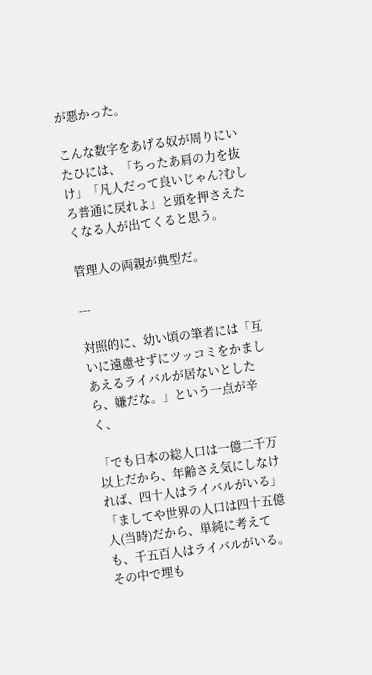が悪かった。

こんな数字をあげる奴が周りにいたひには、「ちったあ肩の力を抜け」「凡人だって良いじゃん?むしろ普通に戻れよ」と頭を押さえたくなる人が出てくると思う。

管理人の両親が典型だ。

---

対照的に、幼い頃の筆者には「互いに遠慮せずにツッコミをかましあえるライバルが居ないとしたら、嫌だな。」という一点が辛く、

「でも日本の総人口は一億二千万以上だから、年齢さえ気にしなければ、四十人はライバルがいる」「ましてや世界の人口は四十五億人(当時)だから、単純に考えても、千五百人はライバルがいる。その中で埋も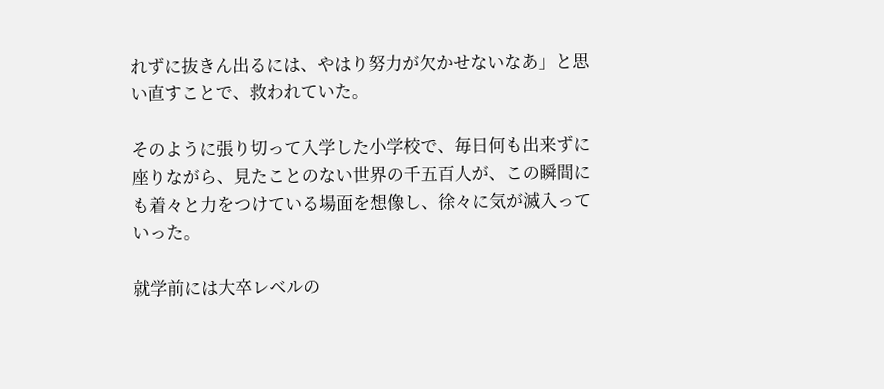れずに抜きん出るには、やはり努力が欠かせないなあ」と思い直すことで、救われていた。

そのように張り切って入学した小学校で、毎日何も出来ずに座りながら、見たことのない世界の千五百人が、この瞬間にも着々と力をつけている場面を想像し、徐々に気が滅入っていった。

就学前には大卒レベルの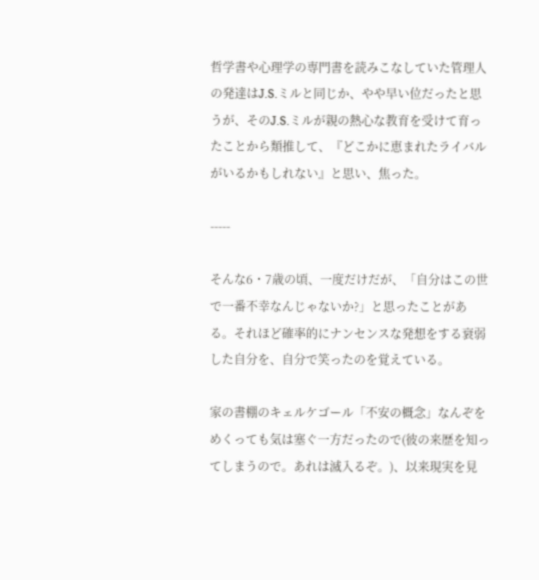哲学書や心理学の専門書を読みこなしていた管理人の発達はJ.S.ミルと同じか、やや早い位だったと思うが、そのJ.S.ミルが親の熱心な教育を受けて育ったことから類推して、『どこかに恵まれたライバルがいるかもしれない』と思い、焦った。

-----

そんな6・7歳の頃、一度だけだが、「自分はこの世で一番不幸なんじゃないか?」と思ったことがある。それほど確率的にナンセンスな発想をする衰弱した自分を、自分で笑ったのを覚えている。

家の書棚のキェルケゴール「不安の概念」なんぞをめくっても気は塞ぐ一方だったので(彼の来歴を知ってしまうので。あれは滅入るぞ。)、以来現実を見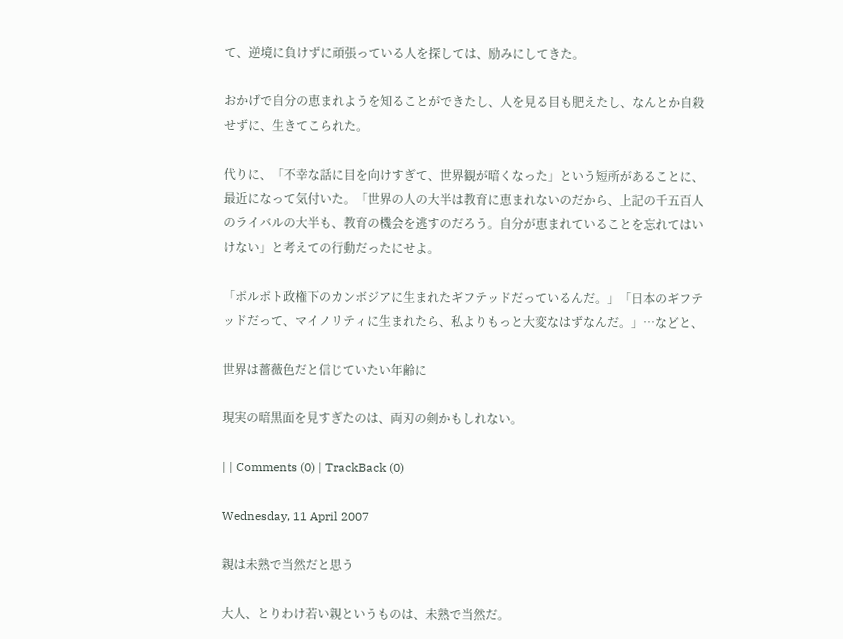て、逆境に負けずに頑張っている人を探しては、励みにしてきた。

おかげで自分の恵まれようを知ることができたし、人を見る目も肥えたし、なんとか自殺せずに、生きてこられた。

代りに、「不幸な話に目を向けすぎて、世界観が暗くなった」という短所があることに、最近になって気付いた。「世界の人の大半は教育に恵まれないのだから、上記の千五百人のライバルの大半も、教育の機会を逃すのだろう。自分が恵まれていることを忘れてはいけない」と考えての行動だったにせよ。

「ポルポト政権下のカンボジアに生まれたギフテッドだっているんだ。」「日本のギフテッドだって、マイノリティに生まれたら、私よりもっと大変なはずなんだ。」…などと、

世界は薔薇色だと信じていたい年齢に

現実の暗黒面を見すぎたのは、両刃の剣かもしれない。

| | Comments (0) | TrackBack (0)

Wednesday, 11 April 2007

親は未熟で当然だと思う

大人、とりわけ若い親というものは、未熟で当然だ。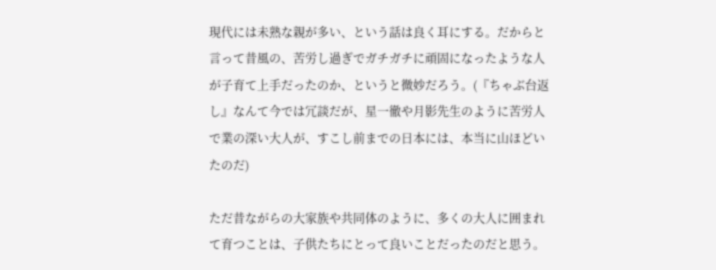現代には未熟な親が多い、という話は良く耳にする。だからと言って昔風の、苦労し過ぎでガチガチに頑固になったような人が子育て上手だったのか、というと微妙だろう。(『ちゃぶ台返し』なんて今では冗談だが、星一徹や月影先生のように苦労人で業の深い大人が、すこし前までの日本には、本当に山ほどいたのだ)

ただ昔ながらの大家族や共同体のように、多くの大人に囲まれて育つことは、子供たちにとって良いことだったのだと思う。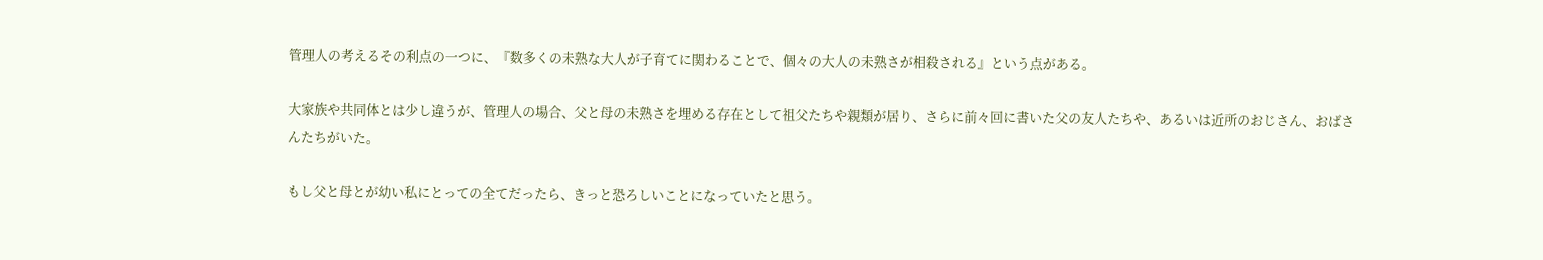管理人の考えるその利点の一つに、『数多くの未熟な大人が子育てに関わることで、個々の大人の未熟さが相殺される』という点がある。

大家族や共同体とは少し違うが、管理人の場合、父と母の未熟さを埋める存在として祖父たちや親類が居り、さらに前々回に書いた父の友人たちや、あるいは近所のおじさん、おばさんたちがいた。

もし父と母とが幼い私にとっての全てだったら、きっと恐ろしいことになっていたと思う。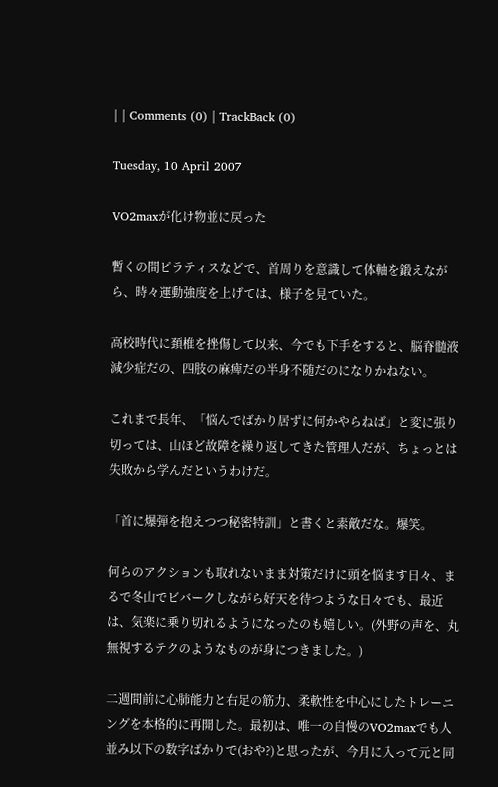| | Comments (0) | TrackBack (0)

Tuesday, 10 April 2007

VO2maxが化け物並に戻った

暫くの間ピラティスなどで、首周りを意識して体軸を鍛えながら、時々運動強度を上げては、様子を見ていた。

高校時代に頚椎を挫傷して以来、今でも下手をすると、脳脊髄液減少症だの、四肢の麻痺だの半身不随だのになりかねない。

これまで長年、「悩んでばかり居ずに何かやらねば」と変に張り切っては、山ほど故障を繰り返してきた管理人だが、ちょっとは失敗から学んだというわけだ。

「首に爆弾を抱えつつ秘密特訓」と書くと素敵だな。爆笑。

何らのアクションも取れないまま対策だけに頭を悩ます日々、まるで冬山でビバークしながら好天を待つような日々でも、最近は、気楽に乗り切れるようになったのも嬉しい。(外野の声を、丸無視するテクのようなものが身につきました。)

二週間前に心肺能力と右足の筋力、柔軟性を中心にしたトレーニングを本格的に再開した。最初は、唯一の自慢のVO2maxでも人並み以下の数字ばかりで(おや?)と思ったが、今月に入って元と同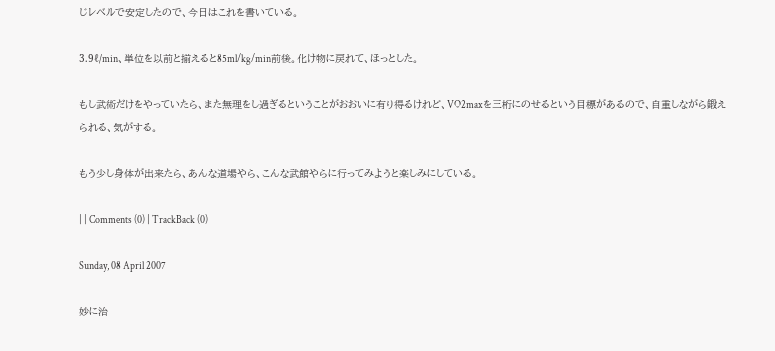じレベルで安定したので、今日はこれを書いている。

3.9ℓ/min、単位を以前と揃えると85ml/kg/min前後。化け物に戻れて、ほっとした。

もし武術だけをやっていたら、また無理をし過ぎるということがおおいに有り得るけれど、VO2maxを三桁にのせるという目標があるので、自重しながら鍛えられる、気がする。

もう少し身体が出来たら、あんな道場やら、こんな武館やらに行ってみようと楽しみにしている。

| | Comments (0) | TrackBack (0)

Sunday, 08 April 2007

妙に治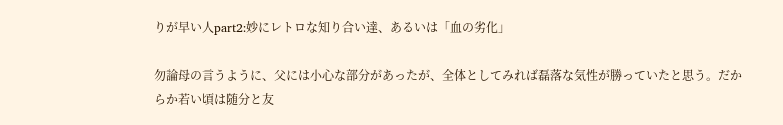りが早い人part2:妙にレトロな知り合い達、あるいは「血の劣化」

勿論母の言うように、父には小心な部分があったが、全体としてみれば磊落な気性が勝っていたと思う。だからか若い頃は随分と友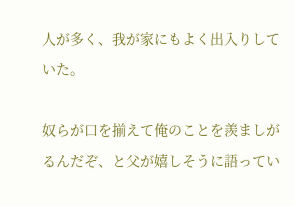人が多く、我が家にもよく出入りしていた。

奴らが口を揃えて俺のことを羨ましがるんだぞ、と父が嬉しそうに語ってい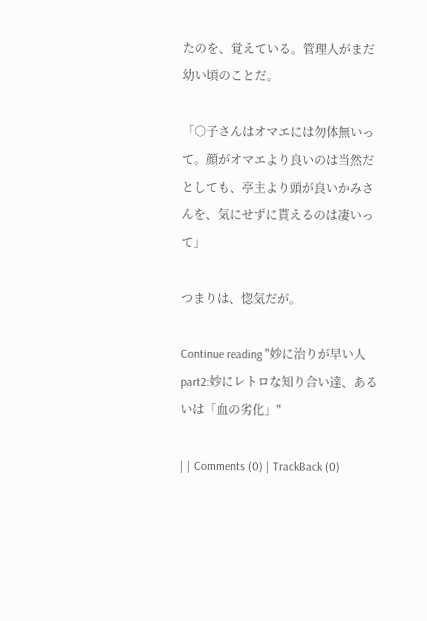たのを、覚えている。管理人がまだ幼い頃のことだ。

「○子さんはオマエには勿体無いって。顔がオマエより良いのは当然だとしても、亭主より頭が良いかみさんを、気にせずに貰えるのは凄いって」

つまりは、惚気だが。

Continue reading "妙に治りが早い人part2:妙にレトロな知り合い達、あるいは「血の劣化」"

| | Comments (0) | TrackBack (0)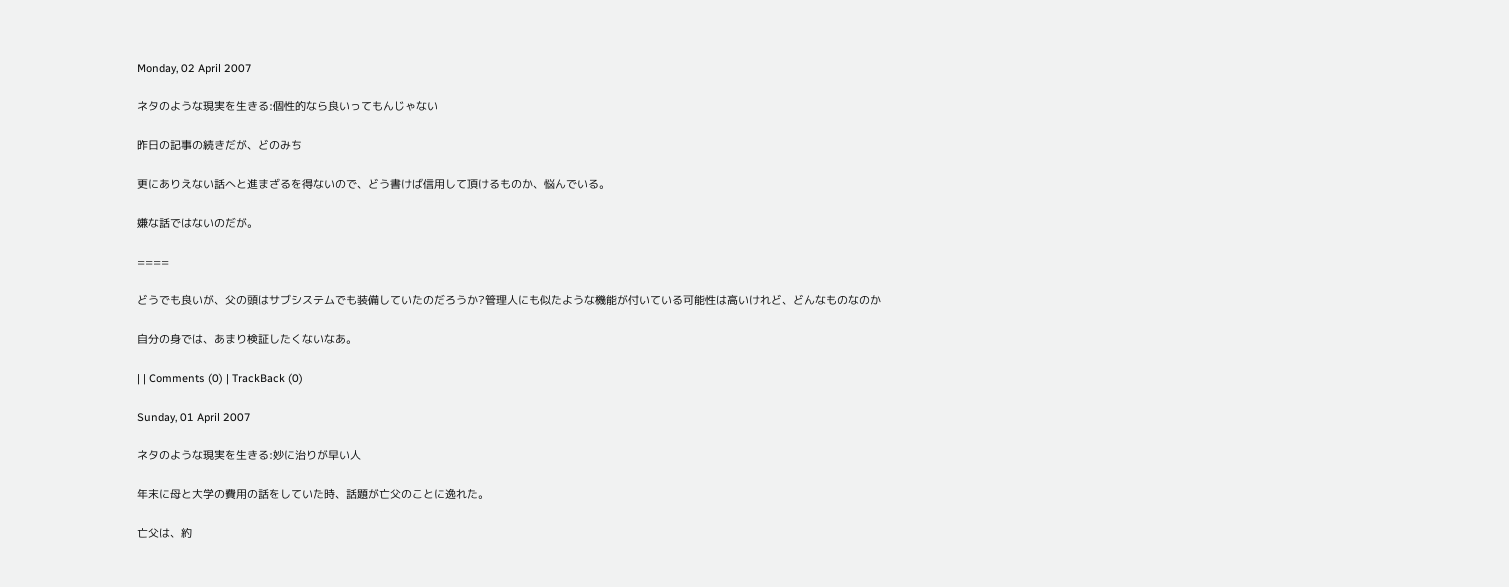Monday, 02 April 2007

ネタのような現実を生きる:個性的なら良いってもんじゃない

昨日の記事の続きだが、どのみち

更にありえない話へと進まざるを得ないので、どう書けば信用して頂けるものか、悩んでいる。

嫌な話ではないのだが。

====

どうでも良いが、父の頭はサブシステムでも装備していたのだろうか?管理人にも似たような機能が付いている可能性は高いけれど、どんなものなのか

自分の身では、あまり検証したくないなあ。

| | Comments (0) | TrackBack (0)

Sunday, 01 April 2007

ネタのような現実を生きる:妙に治りが早い人

年末に母と大学の費用の話をしていた時、話題が亡父のことに逸れた。

亡父は、約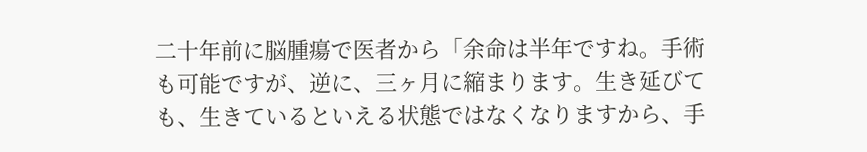二十年前に脳腫瘍で医者から「余命は半年ですね。手術も可能ですが、逆に、三ヶ月に縮まります。生き延びても、生きているといえる状態ではなくなりますから、手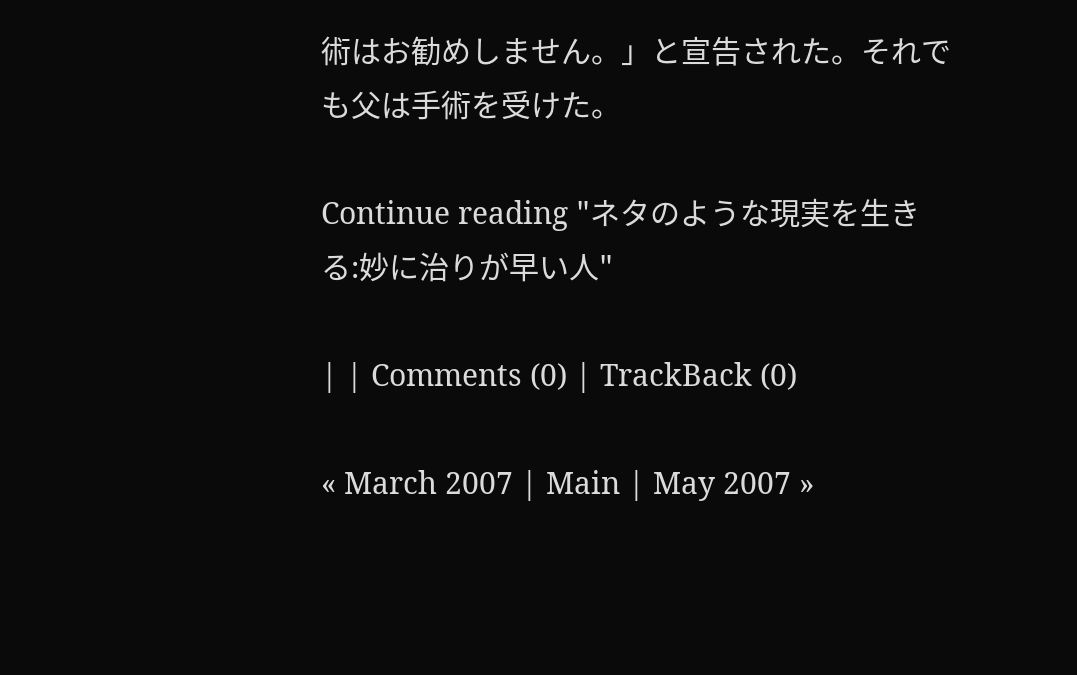術はお勧めしません。」と宣告された。それでも父は手術を受けた。

Continue reading "ネタのような現実を生きる:妙に治りが早い人"

| | Comments (0) | TrackBack (0)

« March 2007 | Main | May 2007 »